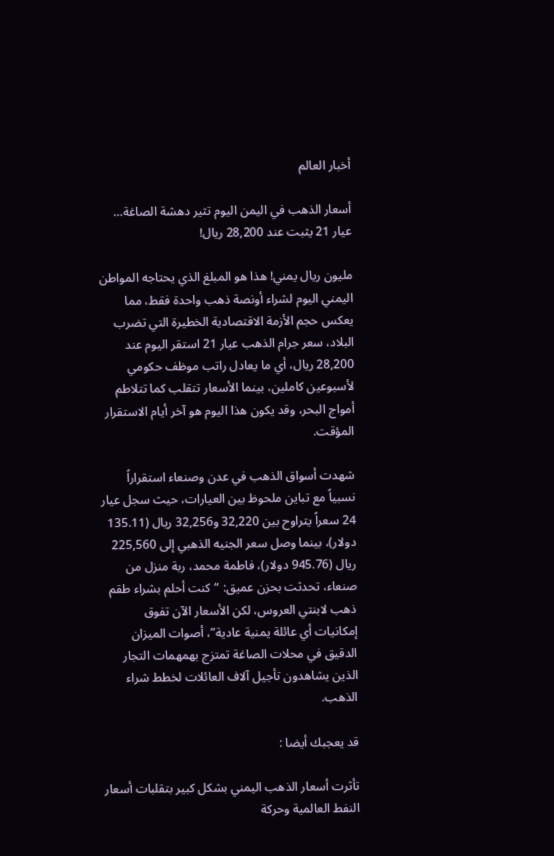أخبار العالم

أسعار الذهب في اليمن اليوم تثير دهشة الصاغة… عيار 21 يثبت عند 28,200 ريال!

مليون ريال يمني! هذا هو المبلغ الذي يحتاجه المواطن اليمني اليوم لشراء أونصة ذهب واحدة فقط، مما يعكس حجم الأزمة الاقتصادية الخطيرة التي تضرب البلاد، سعر جرام الذهب عيار 21 استقر اليوم عند 28,200 ريال، أي ما يعادل راتب موظف حكومي لأسبوعين كاملين، بينما الأسعار تتقلب كما تتلاطم أمواج البحر، وقد يكون هذا اليوم هو آخر أيام الاستقرار المؤقت.

شهدت أسواق الذهب في عدن وصنعاء استقراراً نسبياً مع تباين ملحوظ بين العيارات، حيث سجل عيار 24 سعراً يتراوح بين 32,220 و32,256 ريال (135.11 دولار)، بينما وصل سعر الجنيه الذهبي إلى 225,560 ريال (945.76 دولار)، فاطمة محمد، ربة منزل من صنعاء، تحدثت بحزن عميق: “كنت أحلم بشراء طقم ذهب لابنتي العروس، لكن الأسعار الآن تفوق إمكانيات أي عائلة يمنية عادية”، أصوات الميزان الدقيق في محلات الصاغة تمتزج بهمهمات التجار الذين يشاهدون تأجيل آلاف العائلات لخطط شراء الذهب.

قد يعجبك أيضا :

تأثرت أسعار الذهب اليمني بشكل كبير بتقلبات أسعار النفط العالمية وحركة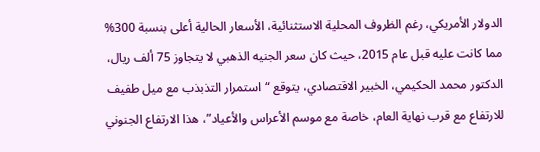الدولار الأمريكي، رغم الظروف المحلية الاستثنائية، الأسعار الحالية أعلى بنسبة 300% مما كانت عليه قبل عام 2015، حيث كان سعر الجنيه الذهبي لا يتجاوز 75 ألف ريال، الدكتور محمد الحكيمي، الخبير الاقتصادي، يتوقع “استمرار التذبذب مع ميل طفيف للارتفاع مع قرب نهاية العام، خاصة مع موسم الأعراس والأعياد”، هذا الارتفاع الجنوني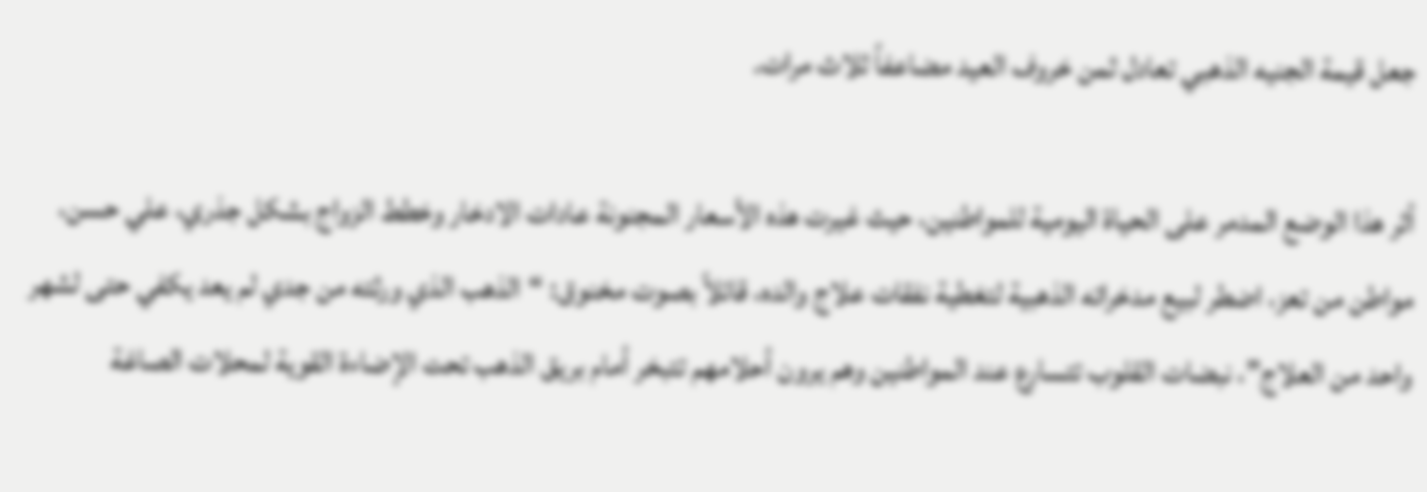جعل قيمة الجنيه الذهبي تعادل ثمن خروف العيد مضاعفاً ثلاث مرات.

أثر هذا الوضع المدمر على الحياة اليومية للمواطنين، حيث غيرت هذه الأسعار المجنونة عادات الادخار وخطط الزواج بشكل جذري، علي حسن، مواطن من تعز، اضطر لبيع مدخراته الذهبية لتغطية نفقات علاج والده، قائلاً بصوت مخنوق: “الذهب الذي ورثته من جدي لم يعد يكفي حتى لشهر واحد من العلاج”، نبضات القلوب تتسارع عند المواطنين وهم يرون أحلامهم تتبخر أمام بريق الذهب تحت الإضاءة القوية لمحلات الصاغة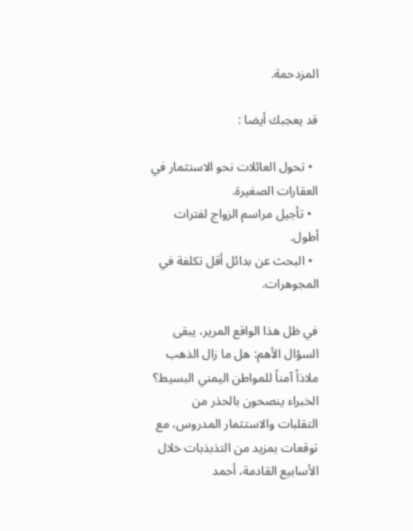المزدحمة.

قد يعجبك أيضا :

  • تحول العائلات نحو الاستثمار في العقارات الصغيرة.
  • تأجيل مراسم الزواج لفترات أطول.
  • البحث عن بدائل أقل تكلفة في المجوهرات.

في ظل هذا الواقع المرير، يبقى السؤال الأهم: هل ما زال الذهب ملاذاً آمناً للمواطن اليمني البسيط؟ الخبراء ينصحون بالحذر من التقلبات والاستثمار المدروس، مع توقعات بمزيد من التذبذبات خلال الأسابيع القادمة، أحمد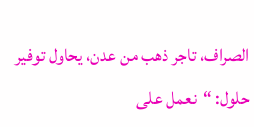الصراف، تاجر ذهب من عدن، يحاول توفير حلول: “نعمل على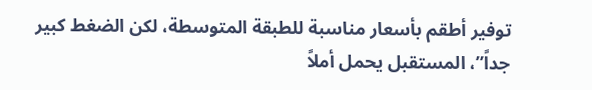توفير أطقم بأسعار مناسبة للطبقة المتوسطة، لكن الضغط كبير جداً”، المستقبل يحمل أملاً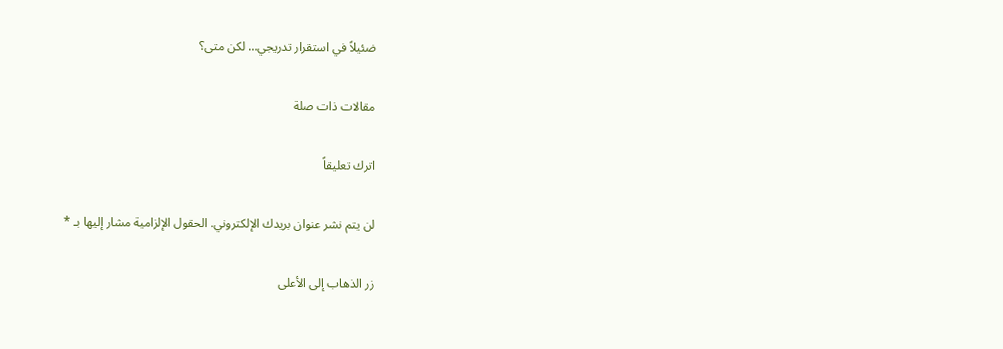ضئيلاً في استقرار تدريجي… لكن متى؟

مقالات ذات صلة

اترك تعليقاً

لن يتم نشر عنوان بريدك الإلكتروني. الحقول الإلزامية مشار إليها بـ *

زر الذهاب إلى الأعلى